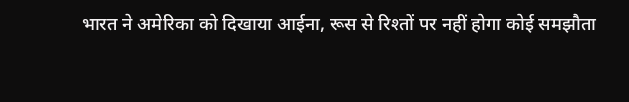भारत ने अमेरिका को दिखाया आईना, रूस से रिश्तों पर नहीं होगा कोई समझौता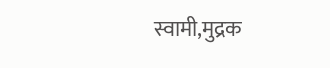स्वामी,मुद्रक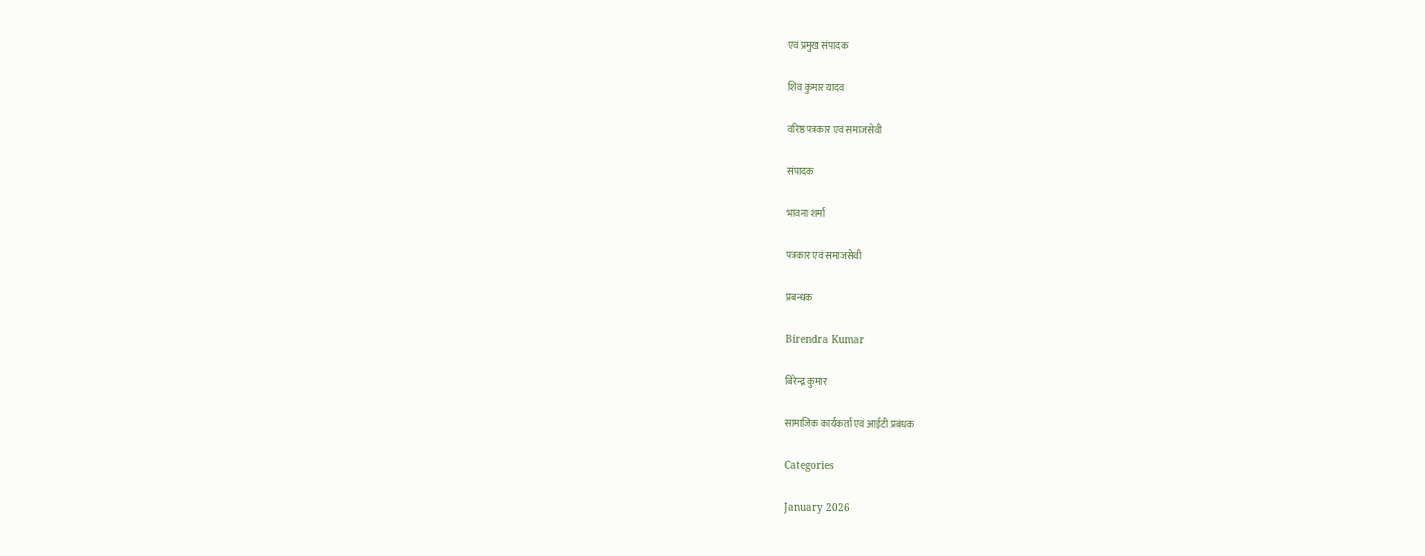एवं प्रमुख संपादक

शिव कुमार यादव

वरिष्ठ पत्रकार एवं समाजसेवी

संपादक

भावना शर्मा

पत्रकार एवं समाजसेवी

प्रबन्धक

Birendra Kumar

बिरेन्द्र कुमार

सामाजिक कार्यकर्ता एवं आईटी प्रबंधक

Categories

January 2026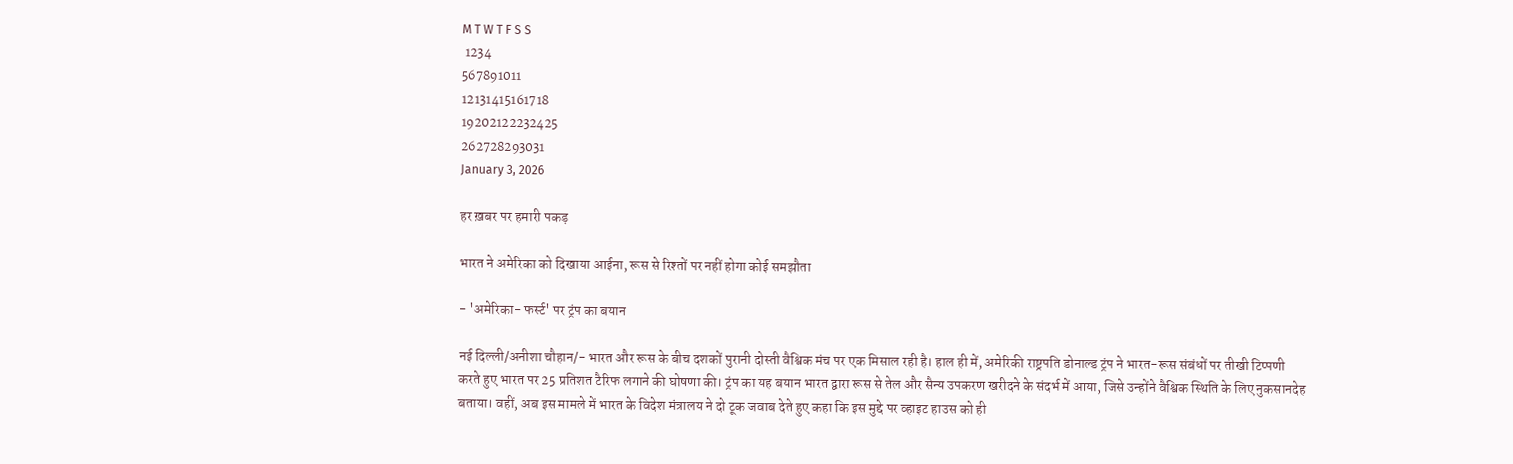M T W T F S S
 1234
567891011
12131415161718
19202122232425
262728293031
January 3, 2026

हर ख़बर पर हमारी पकड़

भारत ने अमेरिका को दिखाया आईना, रूस से रिश्तों पर नहीं होगा कोई समझौता

- 'अमेरिका- फर्स्ट' पर ट्रंप का बयान

नई दिल्ली/अनीशा चौहान/- भारत और रूस के बीच दशकों पुरानी दोस्ती वैश्विक मंच पर एक मिसाल रही है। हाल ही में, अमेरिकी राष्ट्रपति डोनाल्ड ट्रंप ने भारत-रूस संबंधों पर तीखी टिप्पणी करते हुए भारत पर 25 प्रतिशत टैरिफ लगाने की घोषणा की। ट्रंप का यह बयान भारत द्वारा रूस से तेल और सैन्य उपकरण खरीदने के संदर्भ में आया, जिसे उन्होंने वैश्विक स्थिति के लिए नुकसानदेह बताया। वहीं, अब इस मामले में भारत के विदेश मंत्रालय ने दो टूक जवाब देते हुए कहा कि इस मुद्दे पर व्हाइट हाउस को ही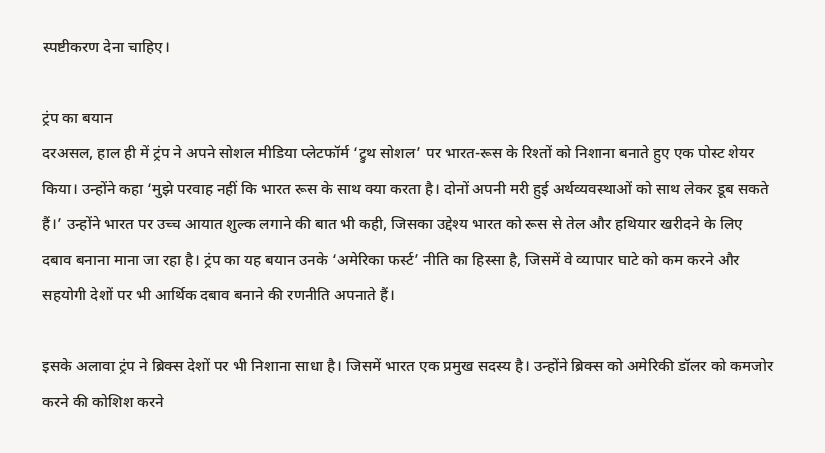स्पष्टीकरण देना चाहिए।

ट्रंप का बयान
दरअसल, हाल ही में ट्रंप ने अपने सोशल मीडिया प्लेटफॉर्म ‘ट्रुथ सोशल’ पर भारत-रूस के रिश्तों को निशाना बनाते हुए एक पोस्ट शेयर किया। उन्होंने कहा ‘मुझे परवाह नहीं कि भारत रूस के साथ क्या करता है। दोनों अपनी मरी हुई अर्थव्यवस्थाओं को साथ लेकर डूब सकते हैं।’ उन्होंने भारत पर उच्च आयात शुल्क लगाने की बात भी कही, जिसका उद्देश्य भारत को रूस से तेल और हथियार खरीदने के लिए दबाव बनाना माना जा रहा है। ट्रंप का यह बयान उनके ‘अमेरिका फर्स्ट’ नीति का हिस्सा है, जिसमें वे व्यापार घाटे को कम करने और सहयोगी देशों पर भी आर्थिक दबाव बनाने की रणनीति अपनाते हैं।

इसके अलावा ट्रंप ने ब्रिक्स देशों पर भी निशाना साधा है। जिसमें भारत एक प्रमुख सदस्य है। उन्होंने ब्रिक्स को अमेरिकी डॉलर को कमजोर करने की कोशिश करने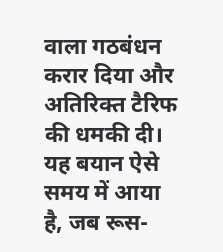वाला गठबंधन करार दिया और अतिरिक्त टैरिफ की धमकी दी। यह बयान ऐसे समय में आया है, जब रूस-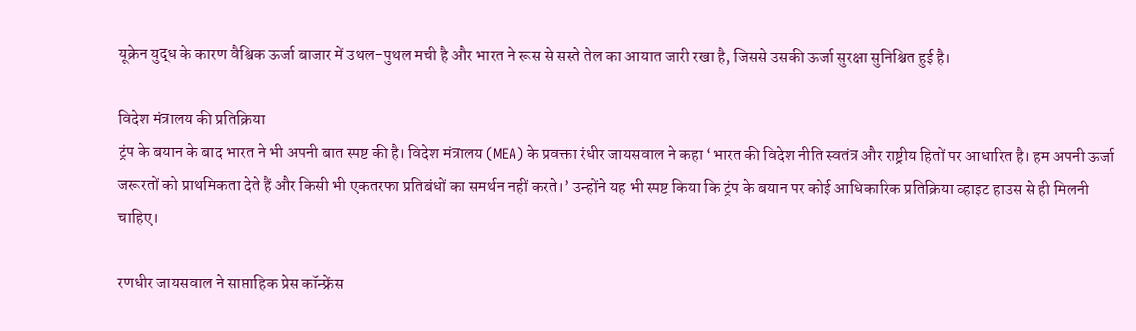यूक्रेन युद्ध के कारण वैश्विक ऊर्जा बाजार में उथल-पुथल मची है और भारत ने रूस से सस्ते तेल का आयात जारी रखा है, जिससे उसकी ऊर्जा सुरक्षा सुनिश्चित हुई है।

विदेश मंत्रालय की प्रतिक्रिया
ट्रंप के बयान के बाद भारत ने भी अपनी बात स्पष्ट की है। विदेश मंत्रालय (MEA) के प्रवक्ता रंधीर जायसवाल ने कहा ‘भारत की विदेश नीति स्वतंत्र और राष्ट्रीय हितों पर आधारित है। हम अपनी ऊर्जा जरूरतों को प्राथमिकता देते हैं और किसी भी एकतरफा प्रतिबंधों का समर्थन नहीं करते।’ उन्होंने यह भी स्पष्ट किया कि ट्रंप के बयान पर कोई आधिकारिक प्रतिक्रिया व्हाइट हाउस से ही मिलनी चाहिए।

रणधीर जायसवाल ने साप्ताहिक प्रेस कॉन्फ्रेंस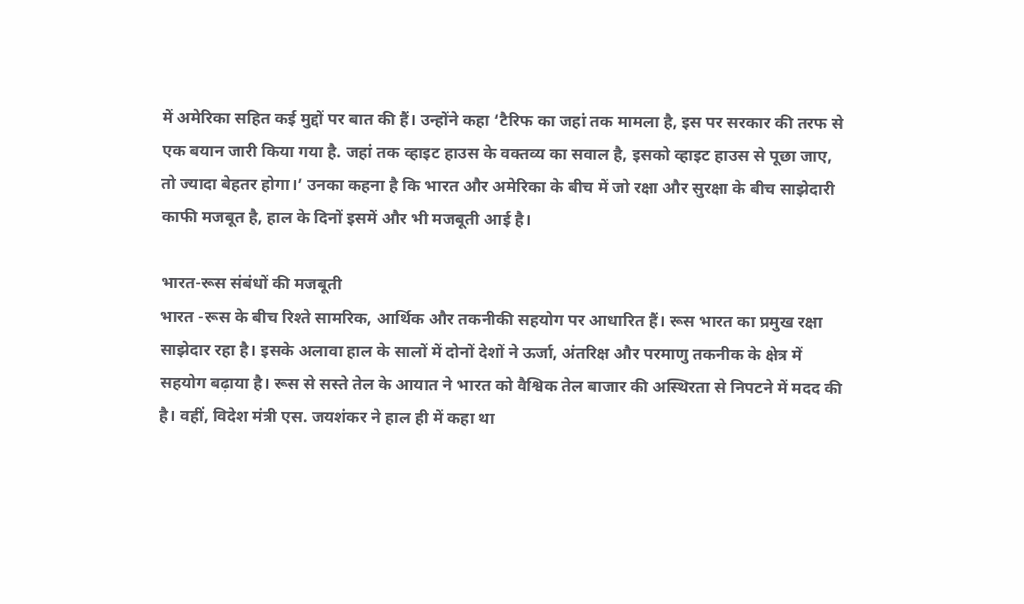में अमेरिका सहित कई मुद्दों पर बात की हैं। उन्होंने कहा ‘टैरिफ का जहां तक मामला है, इस पर सरकार की तरफ से एक बयान जारी किया गया है. जहां तक व्हाइट हाउस के वक्तव्य का सवाल है, इसको व्हाइट हाउस से पूछा जाए, तो ज्यादा बेहतर होगा।’ उनका कहना है कि भारत और अमेरिका के बीच में जो रक्षा और सुरक्षा के बीच साझेदारी काफी मजबूत है, हाल के दिनों इसमें और भी मजबूती आई है।

भारत-रूस संबंधों की मजबूती
भारत -रूस के बीच रिश्ते सामरिक, आर्थिक और तकनीकी सहयोग पर आधारित हैं। रूस भारत का प्रमुख रक्षा साझेदार रहा है। इसके अलावा हाल के सालों में दोनों देशों ने ऊर्जा, अंतरिक्ष और परमाणु तकनीक के क्षेत्र में सहयोग बढ़ाया है। रूस से सस्ते तेल के आयात ने भारत को वैश्विक तेल बाजार की अस्थिरता से निपटने में मदद की है। वहीं, विदेश मंत्री एस. जयशंकर ने हाल ही में कहा था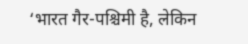‘भारत गैर-पश्चिमी है, लेकिन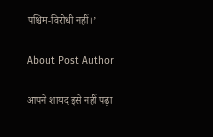पश्चिम-विरोधी नहीं।’

About Post Author

आपने शायद इसे नहीं पढ़ा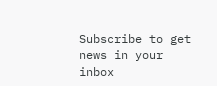Subscribe to get news in your inbox